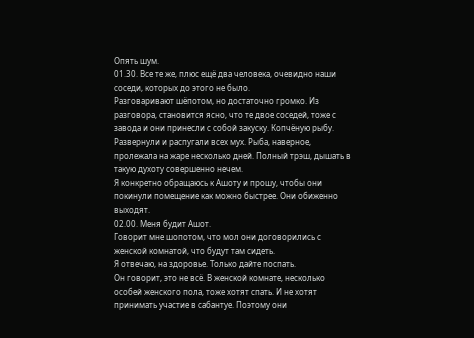Опять шум.
01.30. Все те же, плюс ещё два человека, очевидно наши соседи, которых до этого не было.
Разговаривают шёпотом, но достаточно громко. Из разговора, становится ясно, что те двое соседей, тоже с завода и они принесли с собой закуску. Копчёную рыбу. Развернули и распугали всех мух. Рыба, наверное, пролежала на жаре несколько дней. Полный трэш, дышать в такую духоту совершенно нечем.
Я конкретно обращаюсь к Ашоту и прошу, чтобы они покинули помещение как можно быстрее. Они обиженно выходят.
02.00. Меня будит Ашот.
Говорит мне шопотом, что мол они договорились с женской комнатой, что будут там сидеть.
Я отвечаю, на здоровье. Только дайте поспать.
Он говорит, это не всё. В женской комнате, несколько особей женского пола, тоже хотят спать. И не хотят принимать участие в сабантуе. Поэтому они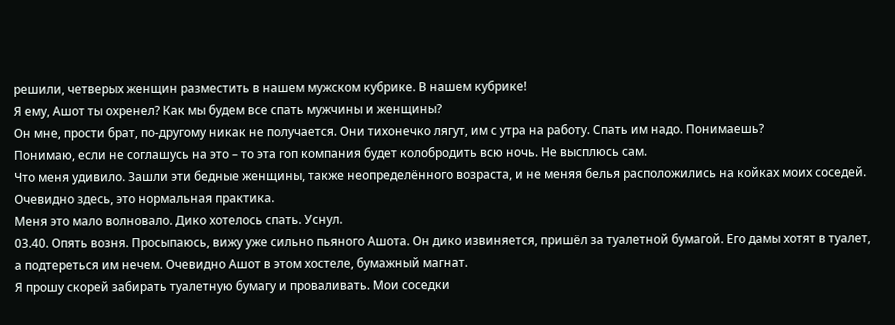решили, четверых женщин разместить в нашем мужском кубрике. В нашем кубрике!
Я ему, Ашот ты охренел? Как мы будем все спать мужчины и женщины?
Он мне, прости брат, по-другому никак не получается. Они тихонечко лягут, им с утра на работу. Спать им надо. Понимаешь?
Понимаю, если не соглашусь на это – то эта гоп компания будет колобродить всю ночь. Не высплюсь сам.
Что меня удивило. Зашли эти бедные женщины, также неопределённого возраста, и не меняя белья расположились на койках моих соседей. Очевидно здесь, это нормальная практика.
Меня это мало волновало. Дико хотелось спать. Уснул.
03.40. Опять возня. Просыпаюсь, вижу уже сильно пьяного Ашота. Он дико извиняется, пришёл за туалетной бумагой. Его дамы хотят в туалет, а подтереться им нечем. Очевидно Ашот в этом хостеле, бумажный магнат.
Я прошу скорей забирать туалетную бумагу и проваливать. Мои соседки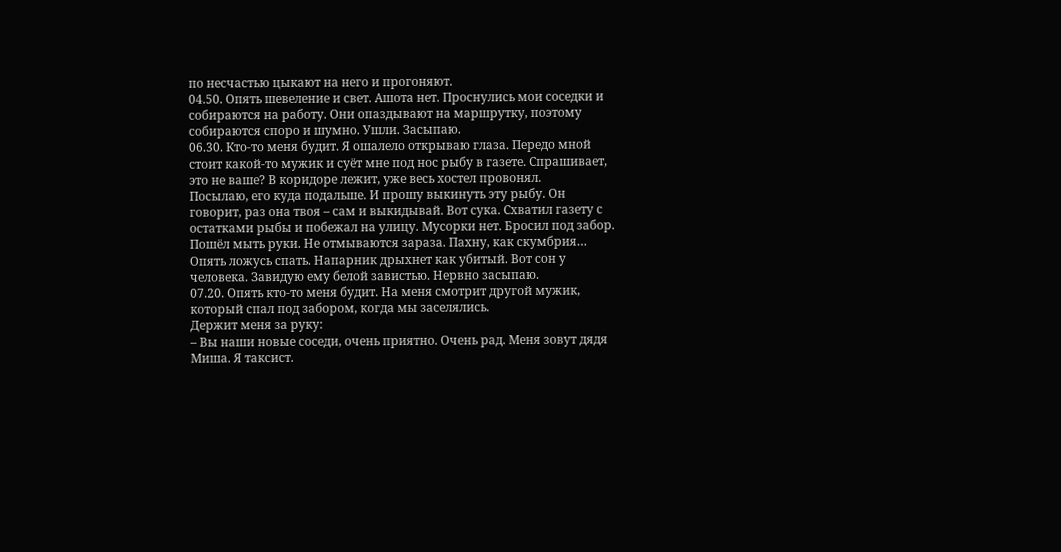по несчастью цыкают на него и прогоняют.
04.50. Опять шевеление и свет. Ашота нет. Проснулись мои соседки и собираются на работу. Они опаздывают на маршрутку, поэтому собираются споро и шумно. Ушли. Засыпаю.
06.30. Кто-то меня будит. Я ошалело открываю глаза. Передо мной стоит какой-то мужик и суёт мне под нос рыбу в газете. Спрашивает, это не ваше? В коридоре лежит, уже весь хостел провонял.
Посылаю, его куда подальше. И прошу выкинуть эту рыбу. Он говорит, раз она твоя – сам и выкидывай. Вот сука. Схватил газету с остатками рыбы и побежал на улицу. Мусорки нет. Бросил под забор. Пошёл мыть руки. Не отмываются зараза. Пахну, как скумбрия…
Опять ложусь спать. Напарник дрыхнет как убитый. Вот сон у человека. Завидую ему белой завистью. Нервно засыпаю.
07.20. Опять кто-то меня будит. На меня смотрит другой мужик, который спал под забором, когда мы заселялись.
Держит меня за руку:
– Вы наши новые соседи, очень приятно. Очень рад. Меня зовут дядя Миша. Я таксист.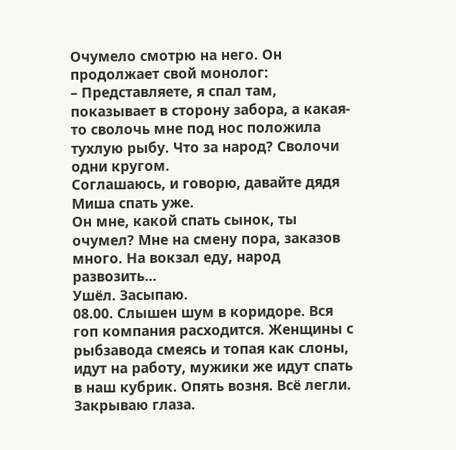Очумело смотрю на него. Он продолжает свой монолог:
– Представляете, я спал там, показывает в сторону забора, а какая-то сволочь мне под нос положила тухлую рыбу. Что за народ? Сволочи одни кругом.
Соглашаюсь, и говорю, давайте дядя Миша спать уже.
Он мне, какой спать сынок, ты очумел? Мне на смену пора, заказов много. На вокзал еду, народ развозить…
Ушёл. Засыпаю.
08.00. Слышен шум в коридоре. Вся гоп компания расходится. Женщины с рыбзавода смеясь и топая как слоны, идут на работу, мужики же идут спать в наш кубрик. Опять возня. Всё легли.
Закрываю глаза.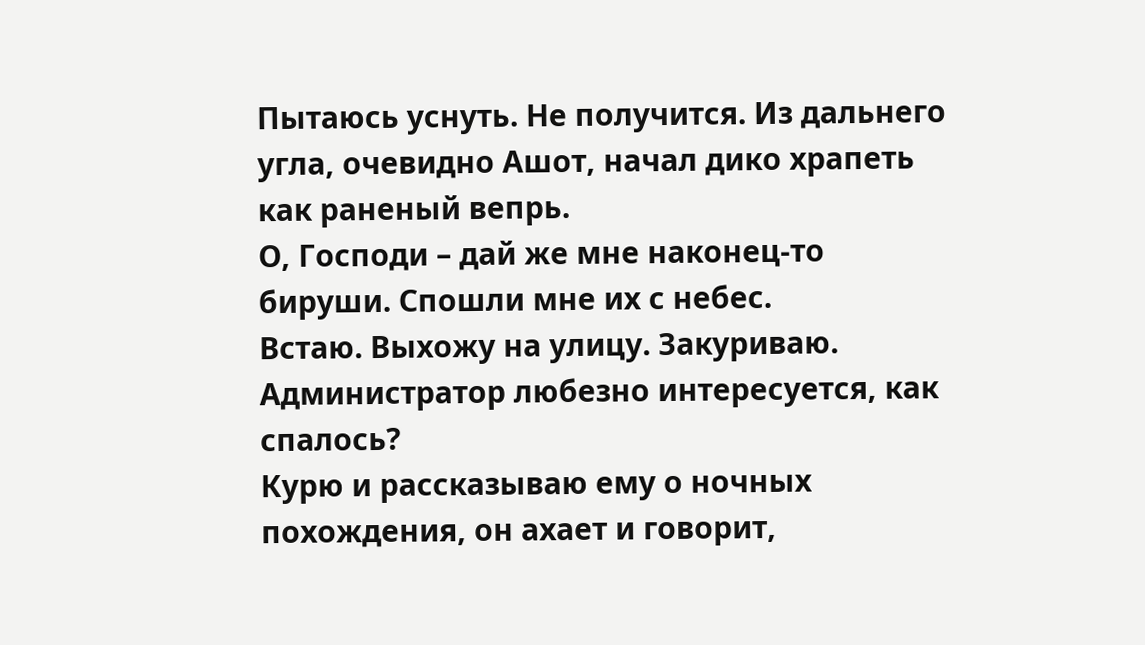Пытаюсь уснуть. Не получится. Из дальнего угла, очевидно Ашот, начал дико храпеть как раненый вепрь.
О, Господи – дай же мне наконец-то бируши. Спошли мне их с небес.
Встаю. Выхожу на улицу. Закуриваю.
Администратор любезно интересуется, как спалось?
Курю и рассказываю ему о ночных похождения, он ахает и говорит,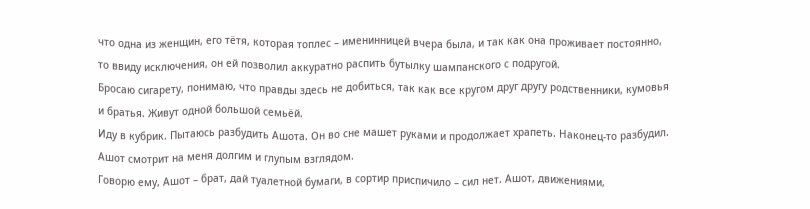что одна из женщин, его тётя, которая топлес – именинницей вчера была, и так как она проживает постоянно, то ввиду исключения, он ей позволил аккуратно распить бутылку шампанского с подругой.
Бросаю сигарету, понимаю, что правды здесь не добиться, так как все кругом друг другу родственники, кумовья и братья. Живут одной большой семьёй.
Иду в кубрик. Пытаюсь разбудить Ашота. Он во сне машет руками и продолжает храпеть. Наконец-то разбудил. Ашот смотрит на меня долгим и глупым взглядом.
Говорю ему, Ашот – брат, дай туалетной бумаги, в сортир приспичило – сил нет. Ашот, движениями,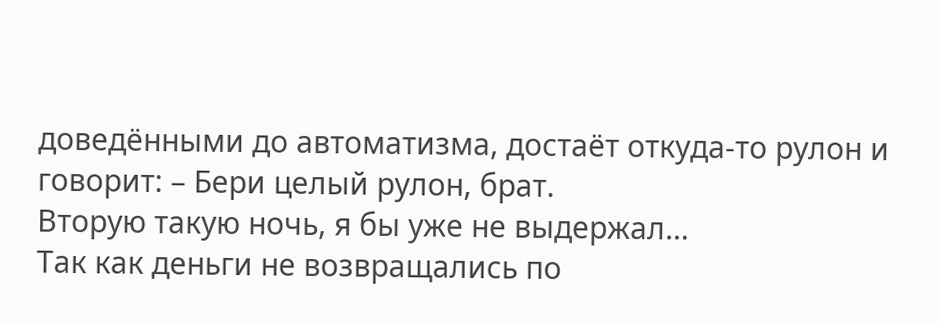доведёнными до автоматизма, достаёт откуда-то рулон и говорит: – Бери целый рулон, брат.
Вторую такую ночь, я бы уже не выдержал…
Так как деньги не возвращались по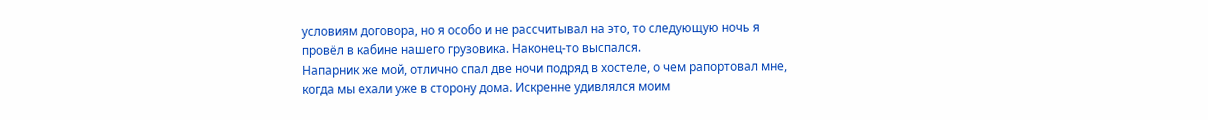условиям договора, но я особо и не рассчитывал на это, то следующую ночь я провёл в кабине нашего грузовика. Наконец-то выспался.
Напарник же мой, отлично спал две ночи подряд в хостеле, о чем рапортовал мне, когда мы ехали уже в сторону дома. Искренне удивлялся моим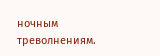ночным треволнениям.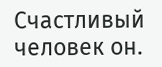Счастливый человек он.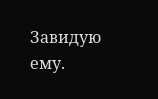Завидую ему.